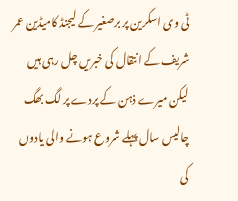ٹی وی اسکرین پر برصغیر کے لیجنڈ کامیڈین عمر شریف کے انتقال کی خبریں چل رہی ہیں لیکن میرے ذہن کے پردے پر لگ بھگ چالیس سال پہلے شروع ہونے والی یادوں کی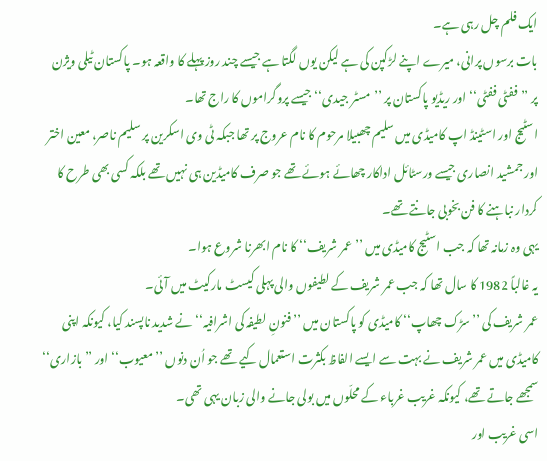ایک فلم چل رہی ہے۔
بات برسوں پرانی، میرے اپنے لڑکپن کی ہے لیکن یوں لگتا ہے جیسے چند روز پہلے کا واقعہ ہو۔ پاکستان ٹیلی ویژن پر ’’ففٹی ففٹی‘‘ اور ریڈیو پاکستان پر ’’مسٹر جیدی‘‘ جیسے پروگراموں کا راج تھا۔
اسٹیج اور اسٹینڈ اپ کامیڈی میں سلیم چھبیلا مرحوم کا نام عروج پر تھا جبکہ ٹی وی اسکرین پر سلیم ناصر، معین اختر اور جمشید انصاری جیسے ورسٹائل اداکار چھائے ہوئے تھے جو صرف کامیڈین ہی نہیں تھے بلکہ کسی بھی طرح کا کردار نباہنے کا فن بخوبی جانتے تھے۔
یہی وہ زمانہ تھا کہ جب اسٹیج کامیڈی میں ’’عمر شریف‘‘ کا نام ابھرنا شروع ہوا۔
یہ غالباً 1982 کا سال تھا کہ جب عمر شریف کے لطیفوں والی پہلی کیسٹ مارکیٹ میں آئی۔
عمر شریف کی ’’سڑک چھاپ‘‘ کامیڈی کو پاکستان میں ’’فنونِ لطیفہ کی اشرافیہ‘‘ نے شدید ناپسند کیا، کیونکہ اپنی کامیڈی میں عمر شریف نے بہت سے ایسے الفاظ بکثرت استعمال کیے تھے جو اُن دنوں ’’معیوب‘‘ اور ’’بازاری‘‘ سمجھے جاتے تھے، کیونکہ غریب غرباء کے محلّوں میں بولی جانے والی زبان یہی تھی۔
اسی غریب اور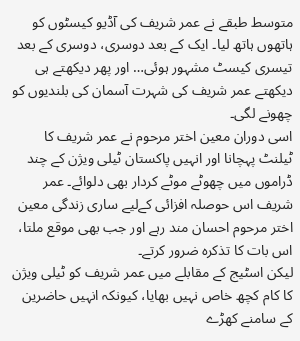متوسط طبقے نے عمر شریف کی آڈیو کیسٹوں کو ہاتھوں ہاتھ لیا۔ ایک کے بعد دوسری، دوسری کے بعد تیسری کیسٹ مشہور ہوئی… اور پھر دیکھتے ہی دیکھتے عمر شریف کی شہرت آسمان کی بلندیوں کو چھونے لگی۔
اسی دوران معین اختر مرحوم نے عمر شریف کا ٹیلنٹ پہچانا اور انہیں پاکستان ٹیلی ویژن کے چند ڈراموں میں چھوٹے موٹے کردار بھی دلوائے۔ عمر شریف اس حوصلہ افزائی کےلیے ساری زندگی معین اختر مرحوم احسان مند رہے اور جب بھی موقع ملتا، اس بات کا تذکرہ ضرور کرتے۔
لیکن اسٹیج کے مقابلے میں عمر شریف کو ٹیلی ویژن کا کام کچھ خاص نہیں بھایا، کیونکہ انہیں حاضرین کے سامنے کھڑے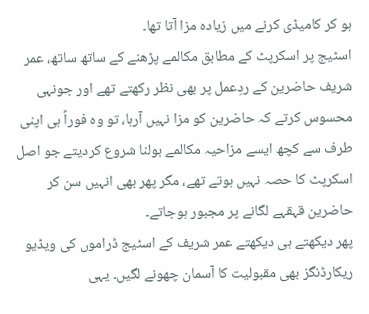ہو کر کامیڈی کرنے میں زیادہ مزا آتا تھا۔
اسٹیج پر اسکرپٹ کے مطابق مکالمے پڑھنے کے ساتھ ساتھ، عمر شریف حاضرین کے ردِعمل پر بھی نظر رکھتے تھے اور جونہی محسوس کرتے کہ حاضرین کو مزا نہیں آرہا، تو وہ فوراً ہی اپنی طرف سے کچھ ایسے مزاحیہ مکالمے بولنا شروع کردیتے جو اصل اسکرپٹ کا حصہ نہیں ہوتے تھے، مگر پھر بھی انہیں سن کر حاضرین قہقہے لگانے پر مجبور ہوجاتے۔
پھر دیکھتے ہی دیکھتے عمر شریف کے اسٹیج ڈراموں کی ویڈیو ریکارڈنگز بھی مقبولیت کا آسمان چھونے لگیں۔ یہی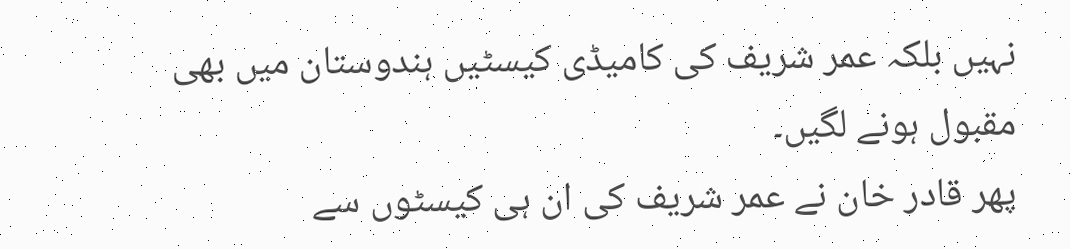نہیں بلکہ عمر شریف کی کامیڈی کیسٹیں ہندوستان میں بھی مقبول ہونے لگیں۔
پھر قادر خان نے عمر شریف کی ان ہی کیسٹوں سے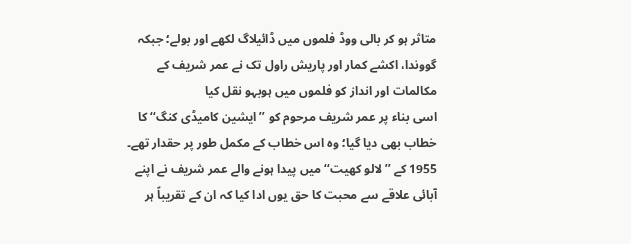متاثر ہو کر بالی ووڈ فلموں میں ڈائیلاگ لکھے اور بولے؛ جبکہ گووندا، اکشے کمار اور پاریش راول تک نے عمر شریف کے مکالمات اور انداز کو فلموں میں ہوبہو نقل کیا
اسی بناء پر عمر شریف مرحوم کو ’’ایشین کامیڈی کنگ‘‘ کا خطاب بھی دیا گیا؛ وہ اس خطاب کے مکمل طور پر حقدار تھے۔
1955 کے ’’لالو کھیت‘‘ میں پیدا ہونے والے عمر شریف نے اپنے آبائی علاقے سے محبت کا حق یوں ادا کیا کہ ان کے تقریباً ہر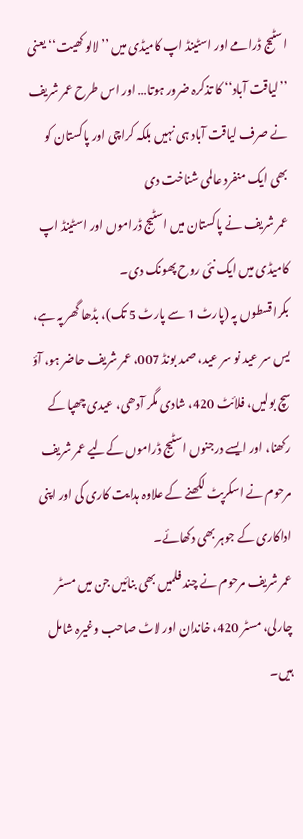اسٹیج ڈرامے اور اسٹینڈ اپ کامیڈی میں ’’لالو کھیت‘‘ یعنی ’’لیاقت آباد‘‘ کا تذکرہ ضرور ہوتا… اور اس طرح عمر شریف نے صرف لیاقت آباد ہی نہیں بلکہ کراچی اور پاکستان کو بھی ایک منفرد عالمی شناخت دی
عمر شریف نے پاکستان میں اسٹیج ڈراموں اور اسٹینڈ اپ کامیڈی میں ایک نئی روح پھونک دی۔
بکرا قسطوں پہ (پارٹ 1 سے پارٹ 5 تک)، بڈھا گھر پہ ہے، یس سر عید نو سر عید، صمد بونڈ 007، عمر شریف حاضر ہو، آؤ سچ بولیں، فلائٹ 420، شادی مگر آدھی، عیدی چھپا کے رکھنا، اور ایسے درجنوں اسٹیج ڈراموں کےلیے عمر شریف مرحوم نے اسکرپٹ لکھنے کے علاوہ ہدایت کاری کی اور اپنی اداکاری کے جوہر بھی دکھائے۔
عمر شریف مرحوم نے چند فلمیں بھی بنائیں جن میں مسٹر چارلی، مسٹر 420، خاندان اور لاٹ صاحب وغیرہ شامل ہیں۔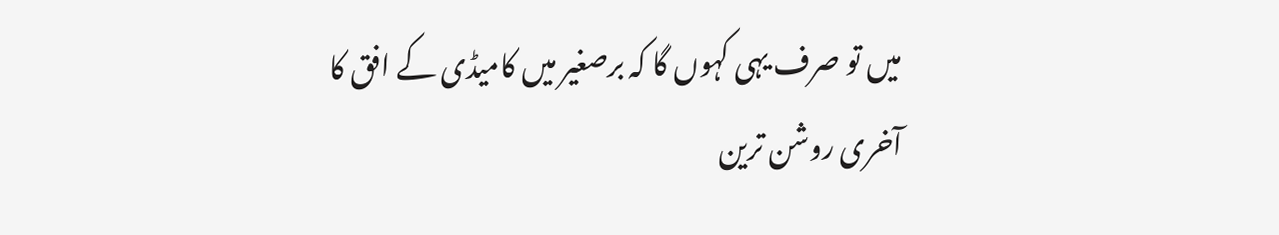میں تو صرف یہی کہوں گا کہ برصغیر میں کامیڈی کے افق کا آخری روشن ترین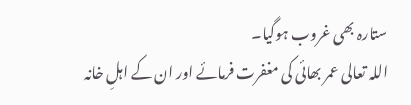ستارہ بھی غروب ہوگیا۔
اللہ تعالی عمر بھائی کی مغفرت فرمائے اور ان کے اہلِ خانہ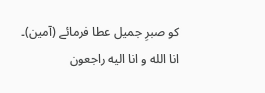کو صبرِ جمیل عطا فرمائے (آمین)۔
انا الله و انا اليه راجعون